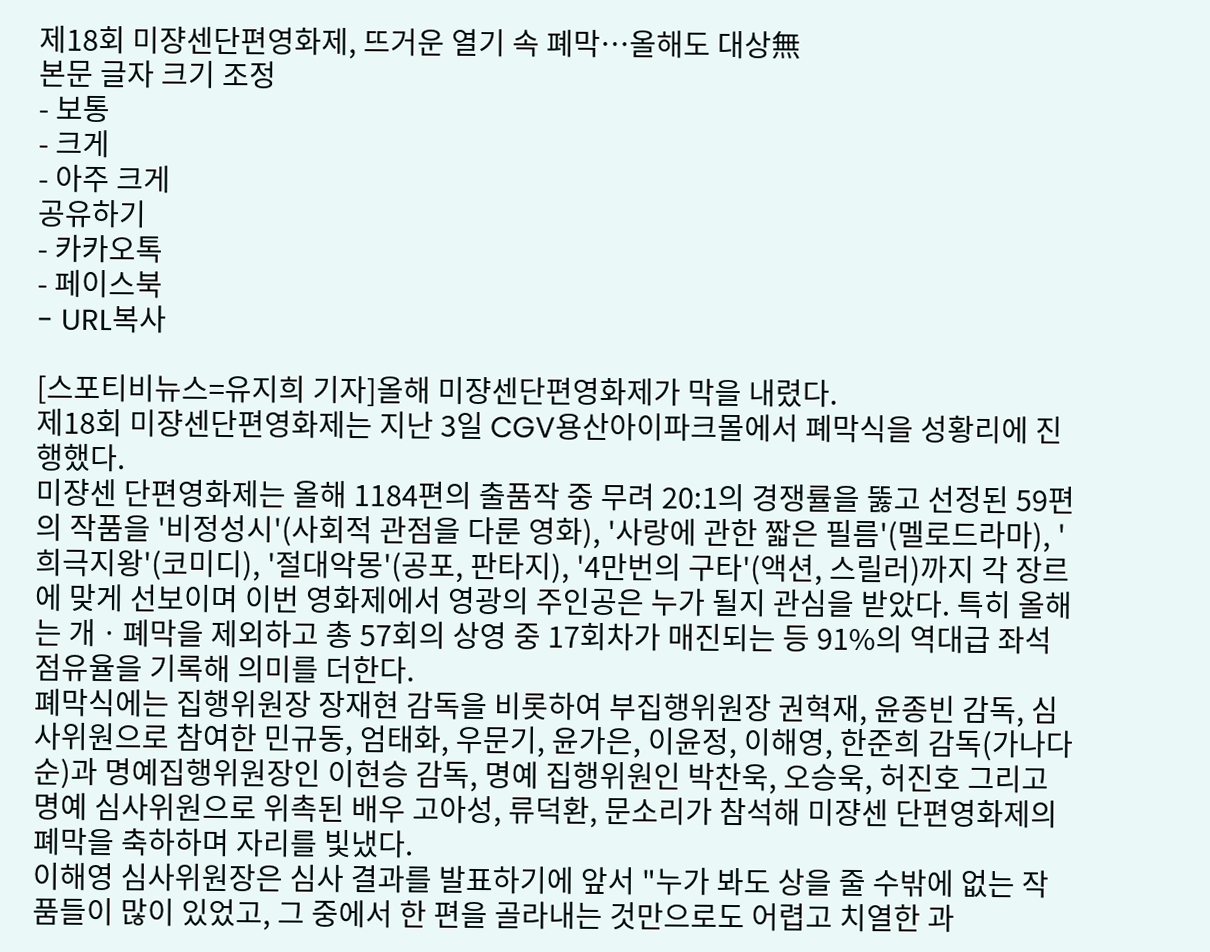제18회 미쟝센단편영화제, 뜨거운 열기 속 폐막…올해도 대상無
본문 글자 크기 조정
- 보통
- 크게
- 아주 크게
공유하기
- 카카오톡
- 페이스북
- URL복사

[스포티비뉴스=유지희 기자]올해 미쟝센단편영화제가 막을 내렸다.
제18회 미쟝센단편영화제는 지난 3일 CGV용산아이파크몰에서 폐막식을 성황리에 진행했다.
미쟝센 단편영화제는 올해 1184편의 출품작 중 무려 20:1의 경쟁률을 뚫고 선정된 59편의 작품을 '비정성시'(사회적 관점을 다룬 영화), '사랑에 관한 짧은 필름'(멜로드라마), '희극지왕'(코미디), '절대악몽'(공포, 판타지), '4만번의 구타'(액션, 스릴러)까지 각 장르에 맞게 선보이며 이번 영화제에서 영광의 주인공은 누가 될지 관심을 받았다. 특히 올해는 개ㆍ폐막을 제외하고 총 57회의 상영 중 17회차가 매진되는 등 91%의 역대급 좌석 점유율을 기록해 의미를 더한다.
폐막식에는 집행위원장 장재현 감독을 비롯하여 부집행위원장 권혁재, 윤종빈 감독, 심사위원으로 참여한 민규동, 엄태화, 우문기, 윤가은, 이윤정, 이해영, 한준희 감독(가나다순)과 명예집행위원장인 이현승 감독, 명예 집행위원인 박찬욱, 오승욱, 허진호 그리고 명예 심사위원으로 위촉된 배우 고아성, 류덕환, 문소리가 참석해 미쟝센 단편영화제의 폐막을 축하하며 자리를 빛냈다.
이해영 심사위원장은 심사 결과를 발표하기에 앞서 "누가 봐도 상을 줄 수밖에 없는 작품들이 많이 있었고, 그 중에서 한 편을 골라내는 것만으로도 어렵고 치열한 과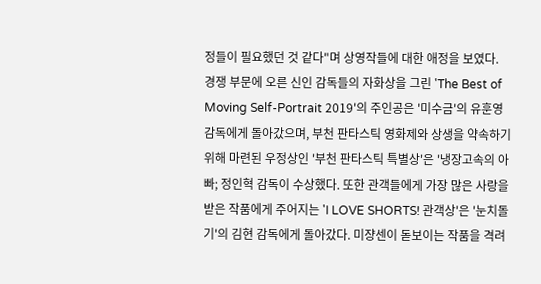정들이 필요했던 것 같다"며 상영작들에 대한 애정을 보였다.
경쟁 부문에 오른 신인 감독들의 자화상을 그린 'The Best of Moving Self-Portrait 2019'의 주인공은 '미수금'의 유훈영 감독에게 돌아갔으며, 부천 판타스틱 영화제와 상생을 약속하기 위해 마련된 우정상인 '부천 판타스틱 특별상'은 '냉장고속의 아빠; 정인혁 감독이 수상했다. 또한 관객들에게 가장 많은 사랑을 받은 작품에게 주어지는 'I LOVE SHORTS! 관객상'은 '눈치돌기'의 김현 감독에게 돌아갔다. 미쟝센이 돋보이는 작품을 격려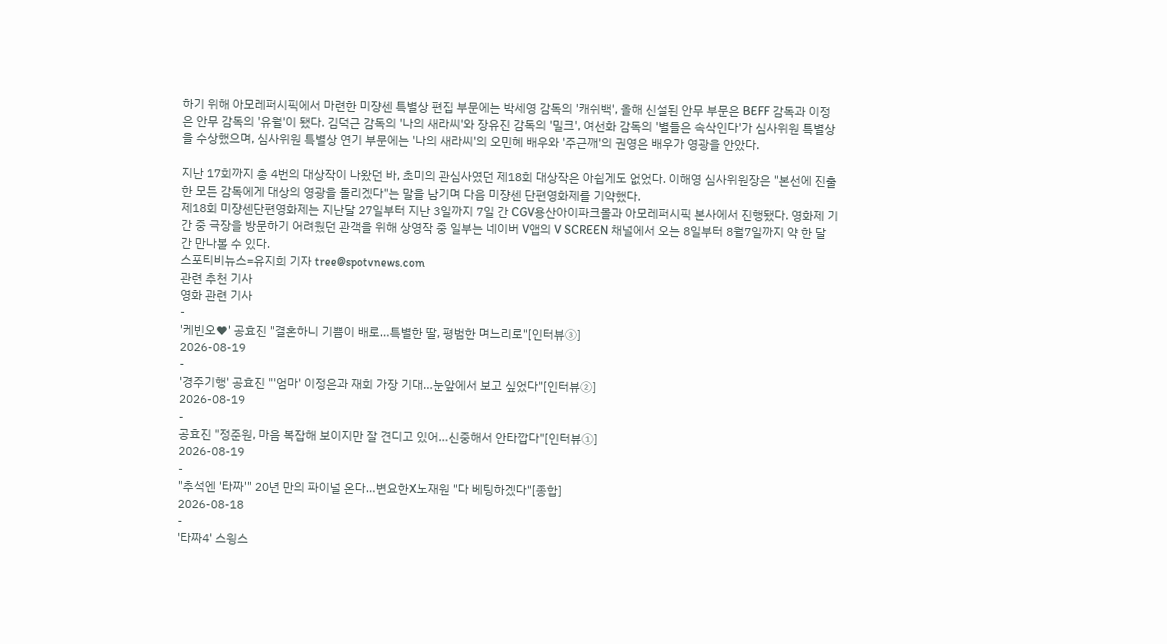하기 위해 아모레퍼시픽에서 마련한 미쟝센 특별상 편집 부문에는 박세영 감독의 '캐쉬백', 올해 신설된 안무 부문은 BEFF 감독과 이정은 안무 감독의 '유월'이 됐다. 김덕근 감독의 '나의 새라씨'와 장유진 감독의 '밀크', 여선화 감독의 '별들은 속삭인다'가 심사위원 특별상을 수상했으며, 심사위원 특별상 연기 부문에는 '나의 새라씨'의 오민혜 배우와 '주근깨'의 권영은 배우가 영광을 안았다.

지난 17회까지 총 4번의 대상작이 나왔던 바, 초미의 관심사였던 제18회 대상작은 아쉽게도 없었다. 이해영 심사위원장은 "본선에 진출한 모든 감독에게 대상의 영광을 돌리겠다"는 말을 남기며 다음 미쟝센 단편영화제를 기약했다.
제18회 미쟝센단편영화제는 지난달 27일부터 지난 3일까지 7일 간 CGV용산아이파크몰과 아모레퍼시픽 본사에서 진행됐다. 영화제 기간 중 극장을 방문하기 어려웠던 관객을 위해 상영작 중 일부는 네이버 V앱의 V SCREEN 채널에서 오는 8일부터 8월7일까지 약 한 달 간 만나볼 수 있다.
스포티비뉴스=유지희 기자 tree@spotvnews.com
관련 추천 기사
영화 관련 기사
-
'케빈오♥' 공효진 "결혼하니 기쁨이 배로…특별한 딸, 평범한 며느리로"[인터뷰③]
2026-08-19
-
'경주기행' 공효진 "'엄마' 이정은과 재회 가장 기대…눈앞에서 보고 싶었다"[인터뷰②]
2026-08-19
-
공효진 "정준원, 마음 복잡해 보이지만 잘 견디고 있어…신중해서 안타깝다"[인터뷰①]
2026-08-19
-
"추석엔 '타짜'" 20년 만의 파이널 온다…변요한X노재원 "다 베팅하겠다"[종합]
2026-08-18
-
'타짜4' 스윙스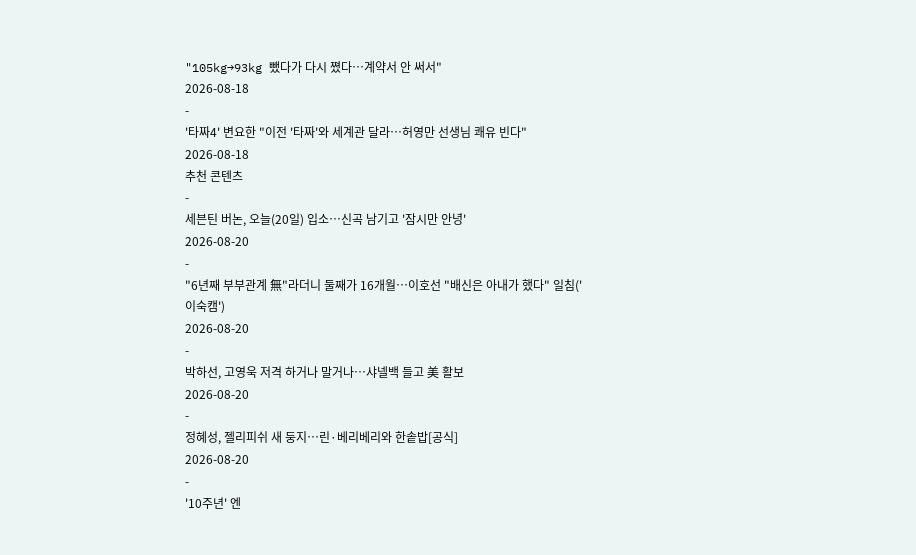"105kg→93kg 뺐다가 다시 쪘다…계약서 안 써서"
2026-08-18
-
'타짜4' 변요한 "이전 '타짜'와 세계관 달라…허영만 선생님 쾌유 빈다"
2026-08-18
추천 콘텐츠
-
세븐틴 버논, 오늘(20일) 입소…신곡 남기고 '잠시만 안녕'
2026-08-20
-
"6년째 부부관계 無"라더니 둘째가 16개월…이호선 "배신은 아내가 했다" 일침('이숙캠')
2026-08-20
-
박하선, 고영욱 저격 하거나 말거나…샤넬백 들고 美 활보
2026-08-20
-
정혜성, 젤리피쉬 새 둥지…린·베리베리와 한솥밥[공식]
2026-08-20
-
'10주년' 엔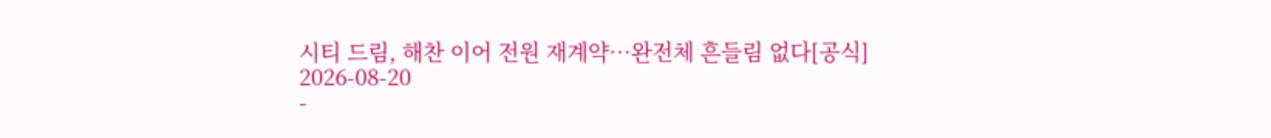시티 드림, 해찬 이어 전원 재계약…완전체 흔들림 없다[공식]
2026-08-20
-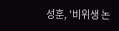성훈, '비위생 논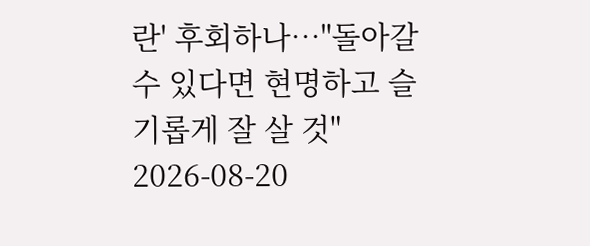란' 후회하나…"돌아갈 수 있다면 현명하고 슬기롭게 잘 살 것"
2026-08-20